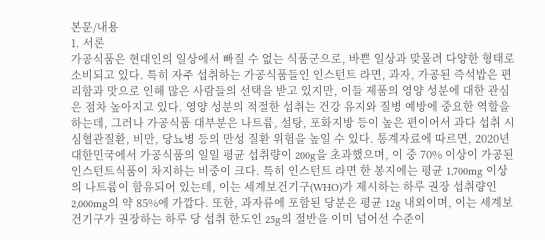본문/내용
1. 서론
가공식품은 현대인의 일상에서 빠질 수 없는 식품군으로, 바쁜 일상과 맞물려 다양한 형태로 소비되고 있다. 특히 자주 섭취하는 가공식품들인 인스턴트 라면, 과자, 가공된 즉석밥은 편리함과 맛으로 인해 많은 사람들의 선택을 받고 있지만, 이들 제품의 영양 성분에 대한 관심은 점차 높아지고 있다. 영양 성분의 적절한 섭취는 건강 유지와 질병 예방에 중요한 역할을 하는데, 그러나 가공식품 대부분은 나트륨, 설탕, 포화지방 등이 높은 편이어서 과다 섭취 시 심혈관질환, 비만, 당뇨병 등의 만성 질환 위험을 높일 수 있다. 통계자료에 따르면, 2020년 대한민국에서 가공식품의 일일 평균 섭취량이 200g을 초과했으며, 이 중 70% 이상이 가공된 인스턴트식품이 차지하는 비중이 크다. 특히 인스턴트 라면 한 봉지에는 평균 1,700mg 이상의 나트륨이 함유되어 있는데, 이는 세계보건기구(WHO)가 제시하는 하루 권장 섭취량인 2,000mg의 약 85%에 가깝다. 또한, 과자류에 포함된 당분은 평균 12g 내외이며, 이는 세계보건기구가 권장하는 하루 당 섭취 한도인 25g의 절반을 이미 넘어선 수준이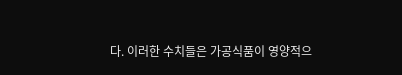다. 이러한 수치들은 가공식품이 영양적으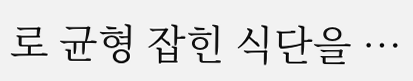로 균형 잡힌 식단을 …